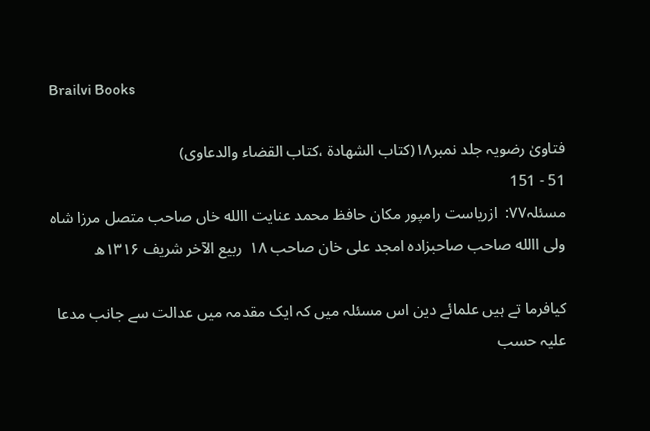Brailvi Books

فتاویٰ رضویہ جلد نمبر۱۸(کتاب الشھادۃ ،کتاب القضاء والدعاوی)
51 - 151
مسئلہ۷۷:  ازریاست رامپور مکان حافظ محمد عنایت االله خاں صاحب متصل مرزا شاہ ولی االله صاحب صاحبزادہ امجد علی خان صاحب ۱۸  ربیع الآخر شریف ۱۳۱۶ھ

کیافرما تے ہیں علمائے دین اس مسئلہ میں کہ ایک مقدمہ میں عدالت سے جانب مدعا علیہ حسب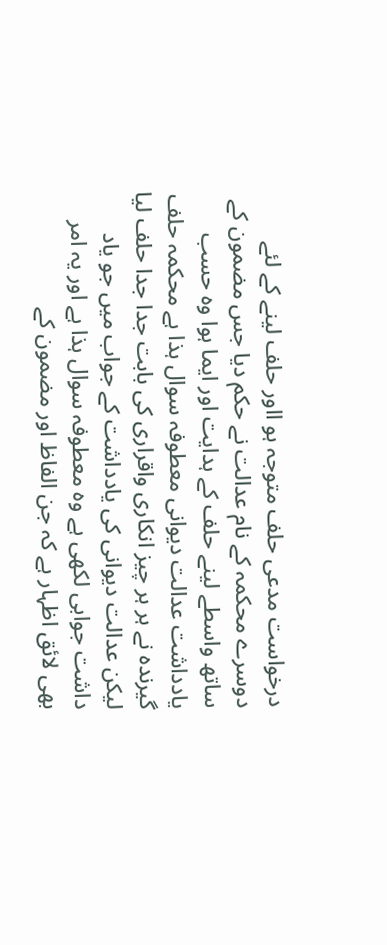درخواست مدعی حلف متوجہ ہو ااور حلف لینے کے لئے دوسرے محکمہ کے نام عدالت نے حکم دیا جس مضمون کے ساتھ واسطے لینے حلف کے ہدایت اور ایما ہوا وہ حسب یادداشت عدالت دیوانی معطوفہ سوال ہذا ہے محکمہ حلف گیرندہ نے ہر ہر چیز انکاری واقراری کی بابت جدا جدا حلف لیا لیکن عدالت دیوانی کی یادداشت کے جواب میں جو یاد داشت جوابی لکھی ہے وہ معطوفہ سوال ہذا ہے اور یہ امر بھی لائق اظہار ہے کہ جن الفاظ اور مضمون کے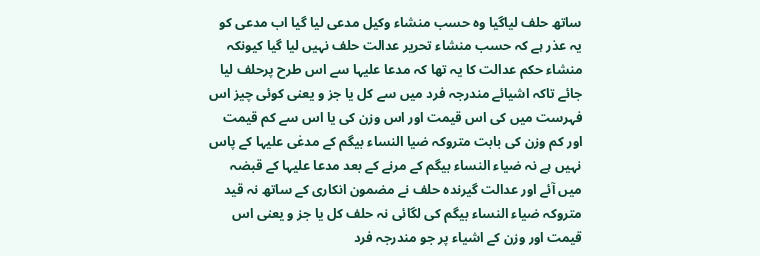ساتھ حلف لیاگیا وہ حسب منشاء وکیل مدعی لیا گیا اب مدعی کو یہ عذر ہے کہ حسب منشاء تحریر عدالت حلف نہیں لیا گیا کیونکہ منشاء حکم عدالت کا یہ تھا کہ مدعا علیہا سے اس طرح پرحلف لیا جائے تاکہ اشیائے مندرجہ فرد میں سے کل یا جز و یعنی کوئی چیز اس فہرست میں کی اس قیمت اور اس وزن کی یا اس سے کم قیمت اور کم وزن کی بابت متروکہ ضیا النساء بیگم کے مدعٰی علیہا کے پاس نہیں ہے نہ ضیاء النساء بیگم کے مرنے کے بعد مدعا علیہا کے قبضہ میں آئے اور عدالت گیرندہ حلف نے مضمون انکاری کے ساتھ نہ قید متروکہ ضیاء النساء بیگم کی لگائی نہ حلف کل یا جز و یعنی اس قیمت اور وزن کے اشیاء پر جو مندرجہ فرد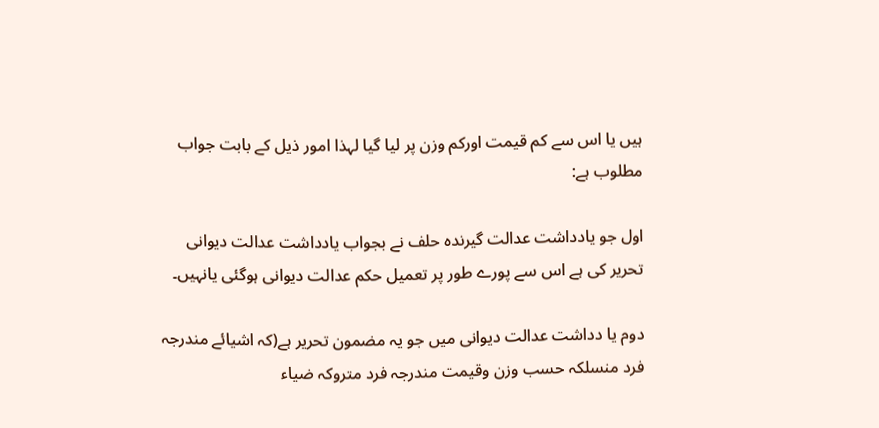ہیں یا اس سے کم قیمت اورکم وزن پر لیا گیا لہذا امور ذیل کے بابت جواب مطلوب ہے:

اول جو یادداشت عدالت گیرندہ حلف نے بجواب یادداشت عدالت دیوانی تحریر کی ہے اس سے پورے طور پر تعمیل حکم عدالت دیوانی ہوگئی یانہیں۔

دوم یا دداشت عدالت دیوانی میں جو یہ مضمون تحریر ہے(کہ اشیائے مندرجہ فرد منسلکہ حسب وزن وقیمت مندرجہ فرد متروکہ ضیاء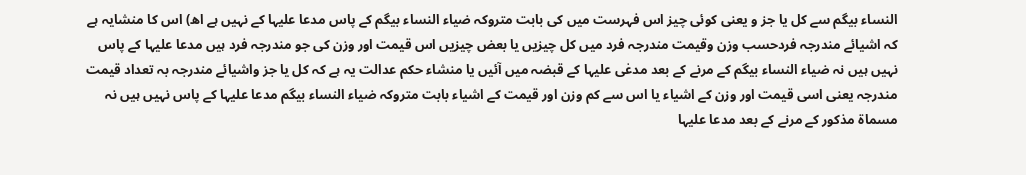النساء بیگم سے کل یا جز و یعنی کوئی چیز اس فہرست میں کی بابت متروکہ ضیاء النساء بیگم کے پاس مدعا علیہا کے نہیں ہے اھ) اس کا منشایہ ہے کہ اشیائے مندرجہ فردحسب وزن وقیمت مندرجہ فرد میں کل چیزیں یا بعض چیزیں اس قیمت اور وزن کی جو مندرجہ فرد ہیں مدعا علیہا کے پاس نہیں ہیں نہ ضیاء النساء بیگم کے مرنے کے بعد مدعٰی علیہا کے قبضہ میں آئیں یا منشاء حکم عدالت یہ ہے کہ کل یا جز واشیائے مندرجہ بہ تعداد قیمت مندرجہ یعنی اسی قیمت اور وزن کے اشیاء یا اس سے کم وزن اور قیمت کے اشیاء بابت متروکہ ضیاء النساء بیگم مدعا علیہا کے پاس نہیں ہیں نہ مسماۃ مذکور کے مرنے کے بعد مدعا علیہا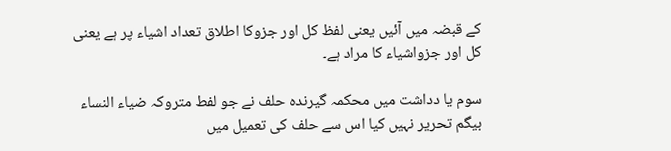کے قبضہ میں آئیں یعنی لفظ کل اور جزوکا اطلاق تعداد اشیاء پر ہے یعنی کل اور جزواشیاء کا مراد ہے۔

سوم یا دداشت میں محکمہ گیرندہ حلف نے جو لفط متروکہ ضیاء النساء بیگم تحریر نہیں کیا اس سے حلف کی تعمیل میں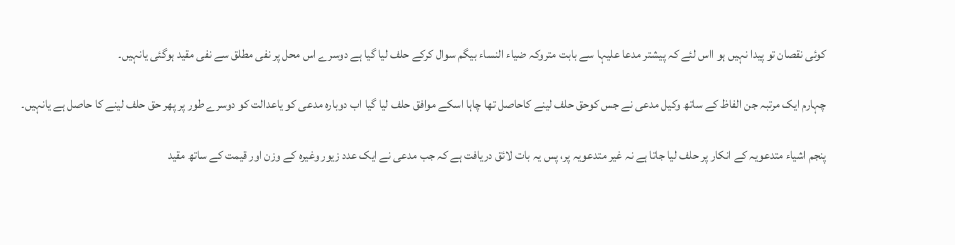کوئی نقصان تو پیدا نہیں ہو ااس لئے کہ پیشتر مدعا علیہا سے بابت متروکہ ضیاء النساء بیگم سوال کرکے حلف لیا گیا ہے دوسرے اس محل پر نفی مطلق سے نفی مقید ہوگئی یانہیں۔

چہارم ایک مرتبہ جن الفاظ کے ساتھ وکیل مدعی نے جس کوحق حلف لینے کاحاصل تھا چاہا اسکے موافق حلف لیا گیا اب دوبارہ مدعی کو یاعدالت کو دوسرے طور پر پھر حق حلف لینے کا حاصل ہے یانہیں۔

پنجم اشیاء متدعویہ کے انکار پر حلف لیا جاتا ہے نہ غیر متدعویہ پر، پس یہ بات لائق دریافت ہے کہ جب مدعی نے ایک عدد زیور وغیرہ کے وزن اور قیمت کے ساتھ مقید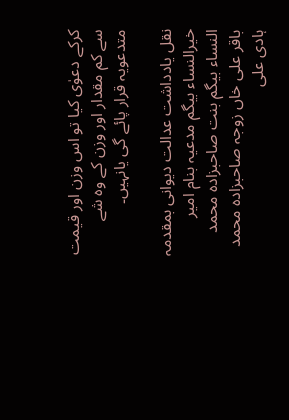کرکے دعوٰی کیا تو اس وزن اور قیمت سے کم مقدار اور وزن کے وہ شے متدعویہ قرار پائے گی یانہیں۔

نقل یادداشت عدالت دیوانی بمقدمہ خیرالنساء بیگم مدعیہ بنام امیر النساء بیگم بنت صاحبزادہ محمد باقر علی خاں زوجہ صاحبزادہ محمد ہادی علی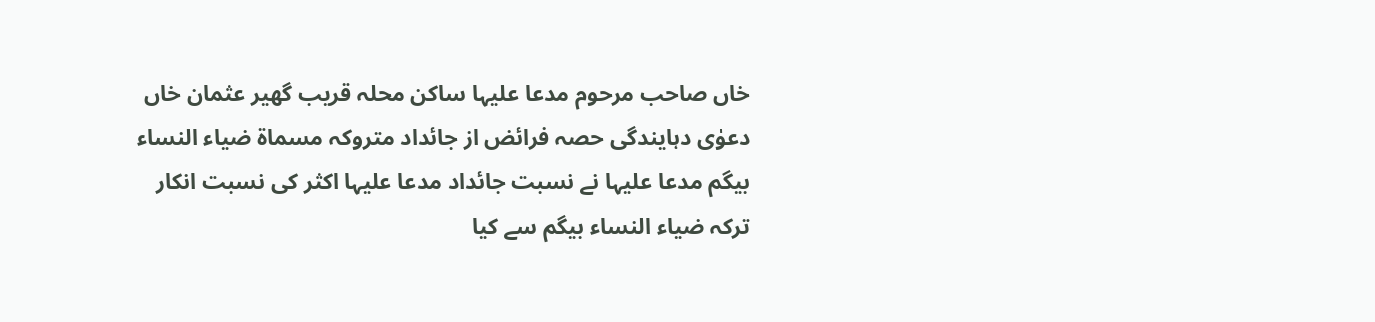خاں صاحب مرحوم مدعا علیہا ساکن محلہ قریب گھیر عثمان خاں دعوٰی دہایندگی حصہ فرائض از جائداد متروکہ مسماۃ ضیاء النساء بیگم مدعا علیہا نے نسبت جائداد مدعا علیہا اکثر کی نسبت انکار ترکہ ضیاء النساء بیگم سے کیا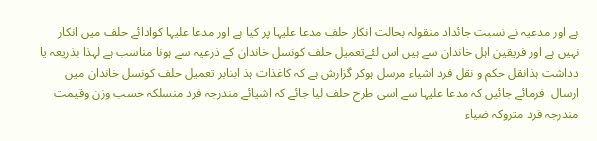ہے اور مدعیہ نے نسبت جائداد منقولہ بحالت انکار حلف مدعا علیہا پر کیا ہے اور مدعا علیہا کوادائے حلف میں انکار نہیں ہے اور فریقین اہل خاندان سے ہیں اس لئےتعمیل حلف کونسل خاندان کے ذرعیہ سے ہونا مناسب ہے لہذا بذریعہ یا دداشت ہذانقل حکم و نقل فرد اشیاء مرسل ہوکر گزارش ہے کہ کاغذات ہذ ابنابر تعمیل حلف کونسل خاندان میں ارسال  فرمائے جائیں کہ مدعا علیہا سے اسی طرح حلف لیا جائے کہ اشیائے مندرجہ فرد منسلکہ حسب وزن وقیمت مندرجہ فرد متروکہ ضیاء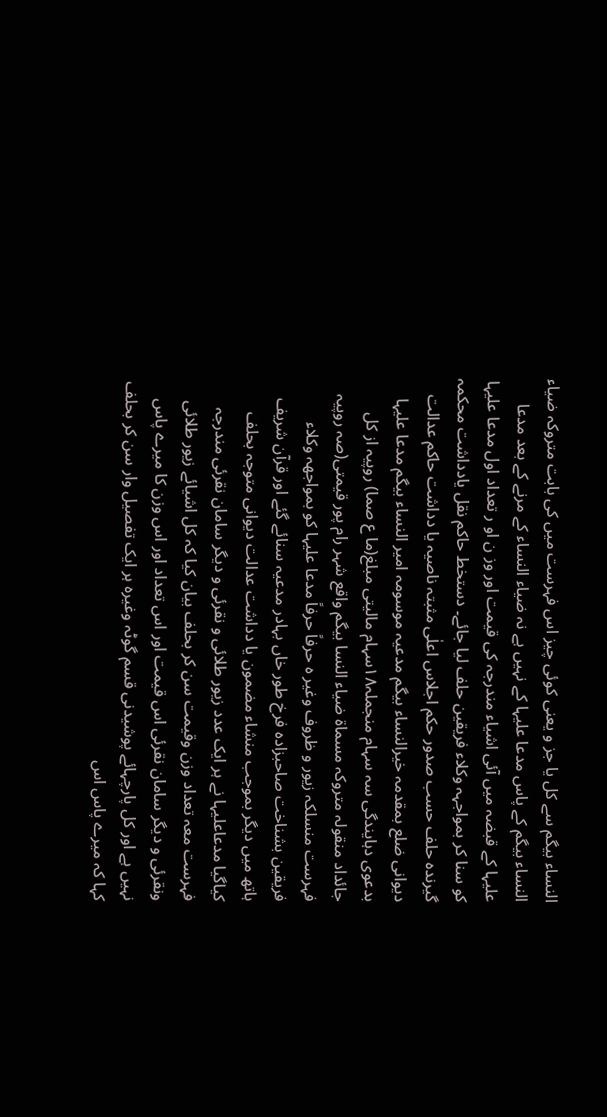النساء بیگم سے کل یا جز و یعنی کوئی چیز اس فہرست میں کی بابت متروکہ ضیاء النساء بیگم کے پاس مدعا علیہا کے نہیں ہے نہ ضیاء النساء کے مرنے کے بعد مدعا علیہا کے قبضہ میں آئی اشیاء مندرجہ کی قیمت اور وز ن او ر تعداد اول مدعا علیہا کو سنا کر بمواجہہ وکلاء فریقین حلف لیا جائے۔ دستخط حاکم نقل یادداشت محکمہ گیرندہ حلف حسب صدور حکم اجلاس اعلٰی مثبتہ ناصیہ یا دداشت حاکم عدالت دیوانی ضلع بمقدمہ خیرالنساء بیگم مدعیہ موسومہ امیر النساء بیگم مدعا علیہا بدعوی دہایندگی سہ سہام منجملہ۱۸سہام مالیتی مبلغ(ما ع صما) روپیہ از کل جائداد منقولہ متروکہ مسماۃ ضیاء النسا بیگم واقع شہر رام پور قیمتی(صہ روپیہ فہرست منسلکہ زیور و ظروف وغیر ہ حرفاً حرفاً مدعا علیہا کو بمواجھہ وکلاء فریقین بشناخت صاحبزادہ فرخ طور خاں بہادر مدعیہ سنائے گئے اور قرآن شریف ہاتھ میں دیگر بموجب منشاء مضمون یا دداشت عدالت دیوانی متوجہ بحلف کیاگیا مدعاعلیہا نے ہر ایک عدد زیور طلائی و نقرئی و دیگر سامان نقرئی مندرجہ فہرست معہ تعداد وزن وقیمت سن کر بحلف بیان کیا کہ کل اشیائے زیور طلائی ونقرئی و دیگر سامان نقرئی اس قیمت اور اس تعداد اور اس وزن کا میرے پاس نہیں ہے اور کل پارچہائے پوشیدنی قسم گوٹہ وغیرہ ہر ایک تفصیل وار سن کر بحلف کہا کہ میرے پاس اس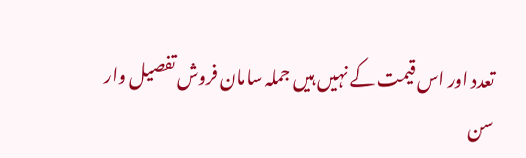تعدد اور اس قیمت کے نہیں ہیں جملہ سامان فروش تفصیل وار سن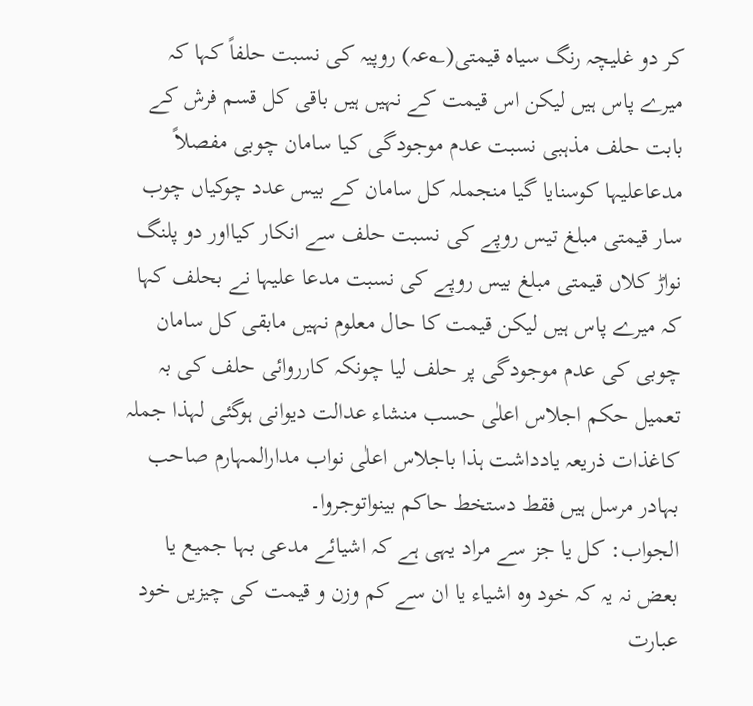کر دو غلیچہ رنگ سیاہ قیمتی(؂عہ) روپیہ کی نسبت حلفاً کہا کہ میرے پاس ہیں لیکن اس قیمت کے نہیں ہیں باقی کل قسم فرش کے بابت حلف مذہبی نسبت عدم موجودگی کیا سامان چوبی مفصلاً مدعاعلیہا کوسنایا گیا منجملہ کل سامان کے بیس عدد چوکیاں چوب سار قیمتی مبلغ تیس روپے کی نسبت حلف سے انکار کیااور دو پلنگ نواڑ کلاں قیمتی مبلغ بیس روپے کی نسبت مدعا علیہا نے بحلف کہا کہ میرے پاس ہیں لیکن قیمت کا حال معلوم نہیں مابقی کل سامان چوبی کی عدم موجودگی پر حلف لیا چونکہ کارروائی حلف کی بہ تعمیل حکم اجلاس اعلٰی حسب منشاء عدالت دیوانی ہوگئی لہذا جملہ کاغذات ذریعہ یادداشت ہذا باجلاس اعلٰی نواب مدارالمہارم صاحب بہادر مرسل ہیں فقط دستخط حاکم بینواتوجروا۔
الجواب: کل یا جز سے مراد یہی ہے کہ اشیائے مدعی بہا جمیع یا بعض نہ یہ کہ خود وہ اشیاء یا ان سے کم وزن و قیمت کی چیزیں خود عبارت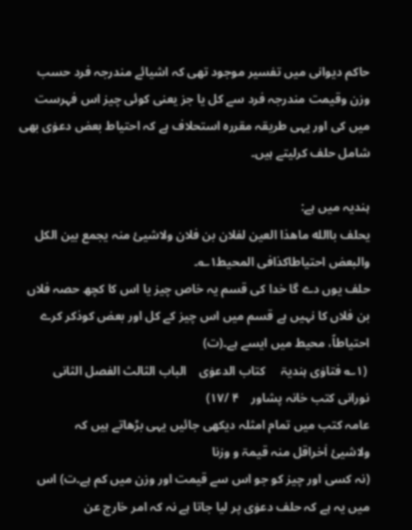حاکم دیوانی میں تفسیر موجود تھی کہ اشیائے مندرجہ فرد حسب وزن وقیمت مندرجہ فرد سے کل یا جز یعنی کوئی چیز اس فہرست میں کی اور یہی طریقہ مقررہ استحلاف ہے کہ احتیاط بعض دعوٰی بھی شامل حلف کرلیتے ہیں۔

ہندیہ میں ہے:
یحلف باالله ماھذا العین لفلان بن فلان ولاشیئ منہ یجمع بین الکل والبعض احتیاطاکذافی المحیط۱؎۔
حلف یوں دے گا خدا کی قسم یہ خاص چیز یا اس کا کچھ حصہ فلاں بن فلاں کا نہیں ہے قسم میں اس چیز کے کل اور بعض کوذکر کرے احتیاطاً، محیط میں ایسے ہے۔(ت)
 (۱؎ فتاوٰی ہندیۃ     کتاب الدعوٰی    الباب الثالث الفصل الثانی         نورانی کتب خانہ پشاور    ۴ /۱۷)
عامہ کتب میں تمام امثلہ دیکھی جائیں یہی بڑھاتے ہیں کہ
ولاشیئ اٰخراقل منہ قیمۃ و وزنا
(نہ کسی اور چیز کو جو اس سے قیمت اور وزن میں کم ہے۔ت) اس میں یہ ہے کہ حلف دعوٰی پر لیا جاتا ہے نہ کہ امر خارج عن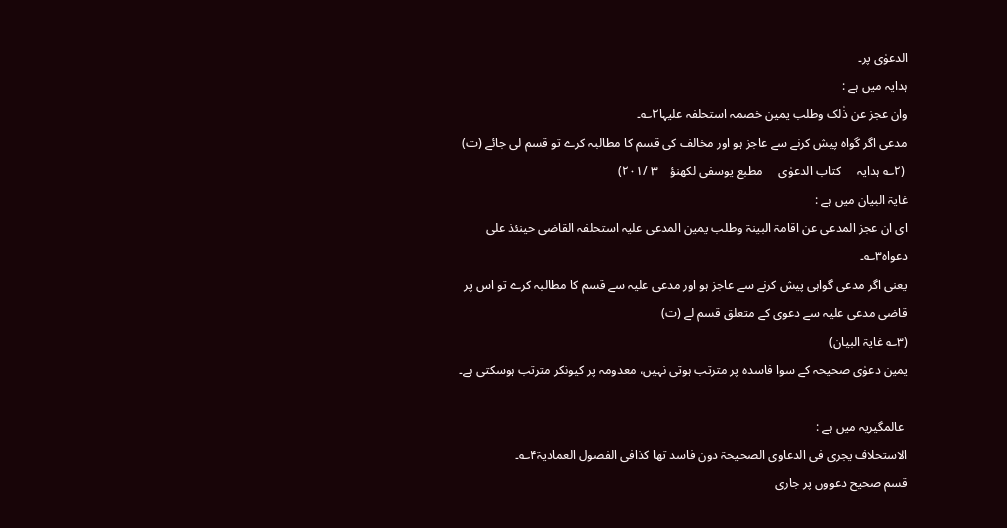الدعوٰی پر۔
ہدایہ میں ہے :
وان عجز عن ذٰلک وطلب یمین خصمہ استحلفہ علیہا۲؎۔
مدعی اگر گواہ پیش کرنے سے عاجز ہو اور مخالف کی قسم کا مطالبہ کرے تو قسم لی جائے (ت)
 (۲؎ ہدایہ     کتاب الدعوٰی     مطبع یوسفی لکھنؤ    ۳ /۲۰۱)
غایۃ البیان میں ہے :
ای ان عجز المدعی عن اقامۃ البینۃ وطلب یمین المدعی علیہ استحلفہ القاضی حینئذ علی دعواہ۳؎۔
یعنی اگر مدعی گواہی پیش کرنے سے عاجز ہو اور مدعی علیہ سے قسم کا مطالبہ کرے تو اس پر قاضی مدعی علیہ سے دعوی کے متعلق قسم لے (ت)
(۳؎ غایۃ البیان)
یمین دعوٰی صحیحہ کے سوا فاسدہ پر مترتب ہوتی نہیں، معدومہ پر کیونکر مترتب ہوسکتی ہے۔

 عالمگیریہ میں ہے :
الاستحلاف یجری فی الدعاوی الصحیحۃ دون فاسد تھا کذافی الفصول العمادیۃ۴؎۔
قسم صحیح دعووں پر جاری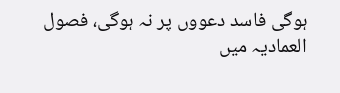ہوگی فاسد دعووں پر نہ ہوگی، فصول العمادیہ میں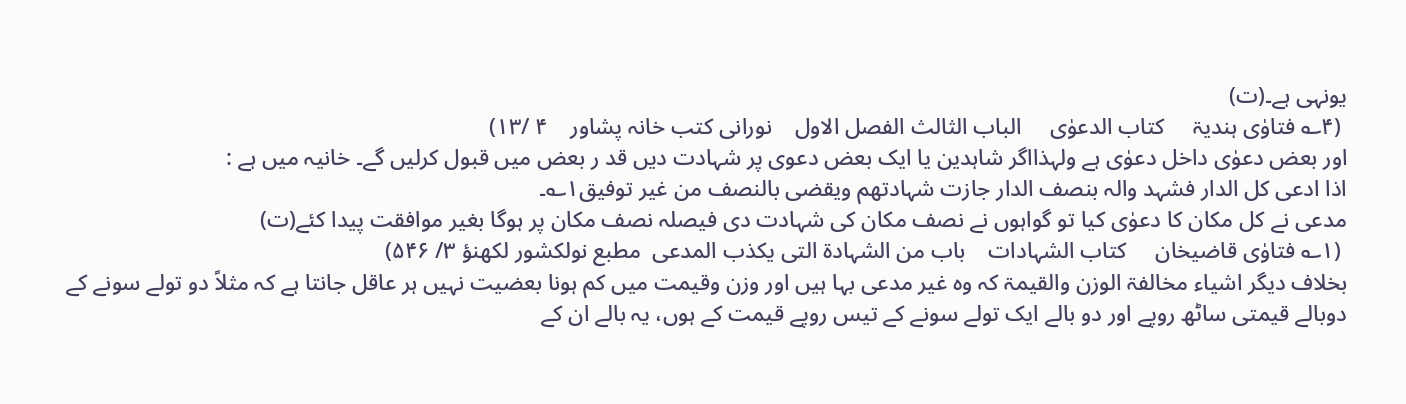یونہی ہے۔(ت)
 (۴؎ فتاوٰی ہندیۃ     کتاب الدعوٰی     الباب الثالث الفصل الاول    نورانی کتب خانہ پشاور    ۴ /۱۳)
اور بعض دعوٰی داخل دعوٰی ہے ولہذااگر شاہدین یا ایک بعض دعوی پر شہادت دیں قد ر بعض میں قبول کرلیں گے۔ خانیہ میں ہے :
اذا ادعی کل الدار فشہد والہ بنصف الدار جازت شہادتھم ویقضی بالنصف من غیر توفیق۱؎۔
مدعی نے کل مکان کا دعوٰی کیا تو گواہوں نے نصف مکان کی شہادت دی فیصلہ نصف مکان پر ہوگا بغیر موافقت پیدا کئے(ت)
 (۱؎ فتاوٰی قاضیخان     کتاب الشہادات    باب من الشہادۃ التی یکذب المدعی  مطبع نولکشور لکھنؤ ۳/ ۵۴۶)
بخلاف دیگر اشیاء مخالفۃ الوزن والقیمۃ کہ وہ غیر مدعی بہا ہیں اور وزن وقیمت میں کم ہونا بعضیت نہیں ہر عاقل جانتا ہے کہ مثلاً دو تولے سونے کے دوبالے قیمتی ساٹھ روپے اور دو بالے ایک تولے سونے کے تیس روپے قیمت کے ہوں، یہ بالے ان کے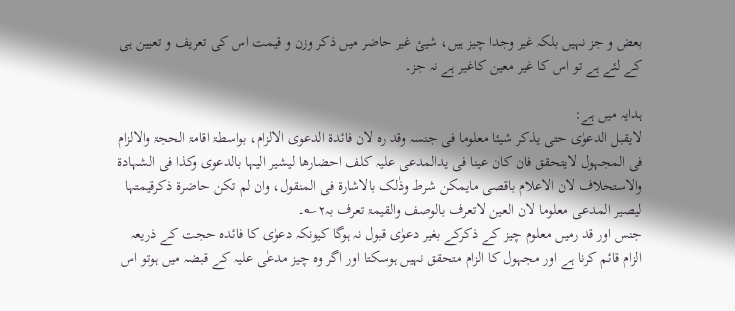بعض و جز نہیں بلکہ غیر وجدا چیز ہیں، شیئ غیر حاضر میں ذکر وزن و قیمت اس کی تعریف و تعیین ہی کے لئے ہے تو اس کا غیر معین کاغیر ہے نہ جز۔

ہدایہ میں ہے:
لایقبل الدعوٰی حتی یذکر شیئا معلوما فی جنسہ وقد رہ لان فائدۃ الدعوی الالزام، بواسطۃ اقامۃ الحجۃ والالزام فی المجہول لایتحقق فان کان عینا فی یدالمدعی علیہ کلف احضارھا لیشیر الیہا بالدعوی وکذا فی الشہادۃ والاستحلاف لان الاعلام باقصی مایمکن شرط وذٰلک بالاشارۃ فی المنقول، وان لم تکن حاضرۃ ذکرقیمتہا لیصیر المدعی معلوما لان العین لاتعرف بالوصف والقیمۃ تعرف بہ۲؎۔
جنس اور قد رمیں معلوم چیز کے ذکرکے بغیر دعوٰی قبول نہ ہوگا کیونکہ دعوٰی کا فائدہ حجت کے ذریعہ الزام قائم کرنا ہے اور مجہول کا الزام متحقق نہیں ہوسکتا اور اگر وہ چیز مدعٰی علیہ کے قبضہ میں ہوتو اس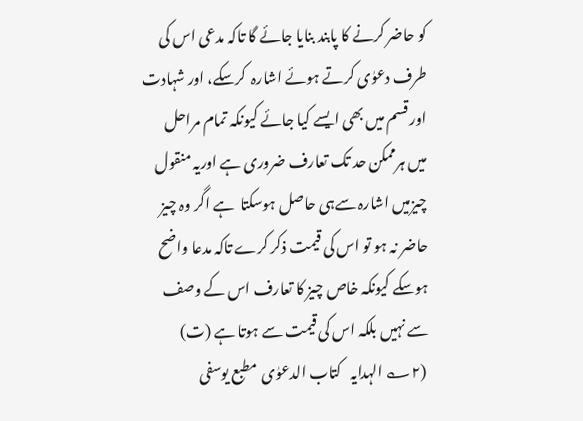کو حاضر کرنے کا پابند بنایا جائے گا تاکہ مدعی اس کی طرف دعوٰی کرتے ہوئے اشارہ  کرسکے، اور شہادت اور قسم میں بھی ایسے کیا جائے کیونکہ تمام مراحل میں ہرممکن حد تک تعارف ضروری ہے اوریہ منقول چیزمیں اشارہ سےہی حاصل ہوسکتا  ہے اگر وہ چیز حاضر نہ ہو تو اس کی قیمت ذکر کرے تاکہ مدعا واضح ہوسکے کیونکہ خاص چیز کا تعارف اس کے وصف سے نہیں بلکہ اس کی قیمت سے ہوتا ہے (ت)
 (۲؎ الہدایہ   کتاب الدعوٰی  مطبع یوسفی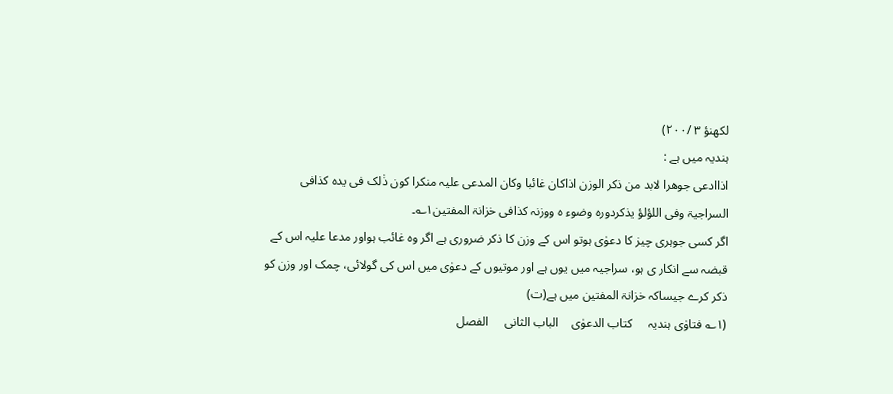لکھنؤ ۳ /۲۰۰)
ہندیہ میں ہے :
اذاادعی جوھرا لابد من ذکر الوزن اذاکان غائبا وکان المدعی علیہ منکرا کون ذٰلک فی یدہ کذافی السراجیۃ وفی اللؤلؤ یذکردورہ وضوء ہ ووزنہ کذافی خزانۃ المفتین۱؎۔
اگر کسی جوہری چیز کا دعوٰی ہوتو اس کے وزن کا ذکر ضروری ہے اگر وہ غائب ہواور مدعا علیہ اس کے قبضہ سے انکار ی ہو، سراجیہ میں یوں ہے اور موتیوں کے دعوٰی میں اس کی گولائی، چمک اور وزن کو ذکر کرے جیساکہ خزانۃ المفتین میں ہے(ت)
(۱؎ فتاوٰی ہندیہ     کتاب الدعوٰی    الباب الثانی     الفصل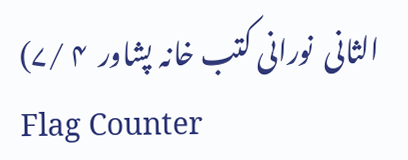الثانی  نورانی کتب خانہ پشاور  ۴ /۷)
Flag Counter